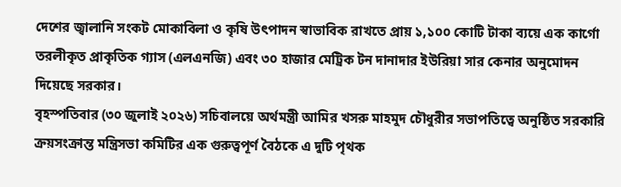দেশের জ্বালানি সংকট মোকাবিলা ও কৃষি উৎপাদন স্বাভাবিক রাখতে প্রায় ১,১০০ কোটি টাকা ব্যয়ে এক কার্গো তরলীকৃত প্রাকৃতিক গ্যাস (এলএনজি) এবং ৩০ হাজার মেট্রিক টন দানাদার ইউরিয়া সার কেনার অনুমোদন দিয়েছে সরকার।
বৃহস্পতিবার (৩০ জুলাই ২০২৬) সচিবালয়ে অর্থমন্ত্রী আমির খসরু মাহমুদ চৌধুরীর সভাপতিত্বে অনুষ্ঠিত সরকারি ক্রয়সংক্রান্ত মন্ত্রিসভা কমিটির এক গুরুত্বপূর্ণ বৈঠকে এ দুটি পৃথক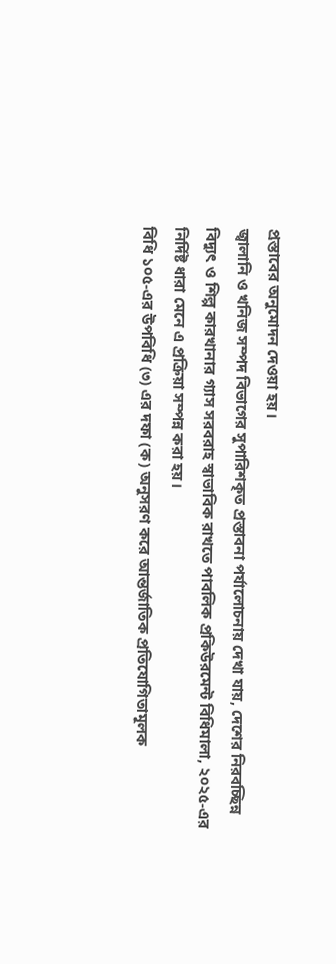প্রস্তাবের অনুমোদন দেওয়া হয়।
জ্বালানি ও খনিজ সম্পদ বিভাগের সুপারিশকৃত প্রস্তাবনা পর্যালোচনায় দেখা যায়, দেশের নিরবচ্ছিন্ন বিদ্যুৎ ও শিল্প কারখানার গ্যাস সরবরাহ স্বাভাবিক রাখতে পাবলিক প্রকিউরমেন্ট বিধিমালা, ২০২৫-এর নির্দিষ্ট ধারা মেনে এ প্রক্রিয়া সম্পন্ন করা হয়।
বিধি ১০৫-এর উপবিধি (৩) এর দফা (ক) অনুসরণ করে আন্তর্জাতিক প্রতিযোগিতামূলক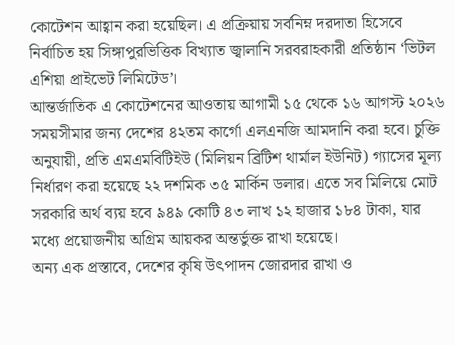কোটেশন আহ্বান করা হয়েছিল। এ প্রক্রিয়ায় সর্বনিম্ন দরদাতা হিসেবে নির্বাচিত হয় সিঙ্গাপুরভিত্তিক বিখ্যাত জ্বালানি সরবরাহকারী প্রতিষ্ঠান ‘ভিটল এশিয়া প্রাইভেট লিমিটেড’।
আন্তর্জাতিক এ কোটেশনের আওতায় আগামী ১৫ থেকে ১৬ আগস্ট ২০২৬ সময়সীমার জন্য দেশের ৪২তম কার্গো এলএনজি আমদানি করা হবে। চুক্তি অনুযায়ী, প্রতি এমএমবিটিইউ (মিলিয়ন ব্রিটিশ থার্মাল ইউনিট) গ্যাসের মূল্য নির্ধারণ করা হয়েছে ২২ দশমিক ৩৫ মার্কিন ডলার। এতে সব মিলিয়ে মোট সরকারি অর্থ ব্যয় হবে ৯৪৯ কোটি ৪৩ লাখ ১২ হাজার ১৮৪ টাকা, যার মধ্যে প্রয়োজনীয় অগ্রিম আয়কর অন্তর্ভুক্ত রাখা হয়েছে।
অন্য এক প্রস্তাবে, দেশের কৃষি উৎপাদন জোরদার রাখা ও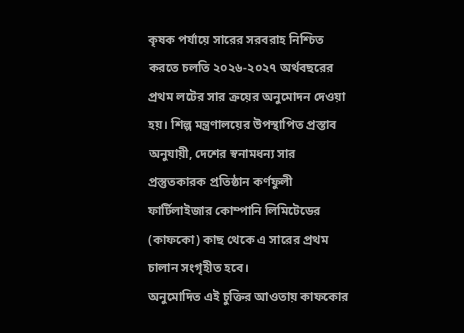কৃষক পর্যায়ে সারের সরবরাহ নিশ্চিত করতে চলতি ২০২৬-২০২৭ অর্থবছরের প্রথম লটের সার ক্রয়ের অনুমোদন দেওয়া হয়। শিল্প মন্ত্রণালয়ের উপস্থাপিত প্রস্তাব অনুযায়ী, দেশের স্বনামধন্য সার প্রস্তুতকারক প্রতিষ্ঠান কর্ণফুলী ফার্টিলাইজার কোম্পানি লিমিটেডের (কাফকো) কাছ থেকে এ সারের প্রথম চালান সংগৃহীত হবে।
অনুমোদিত এই চুক্তির আওতায় কাফকোর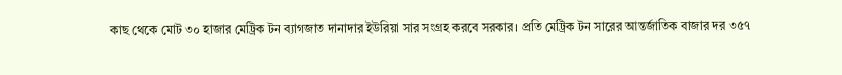কাছ থেকে মোট ৩০ হাজার মেট্রিক টন ব্যাগজাত দানাদার ইউরিয়া সার সংগ্রহ করবে সরকার। প্রতি মেট্রিক টন সারের আন্তর্জাতিক বাজার দর ৩৫৭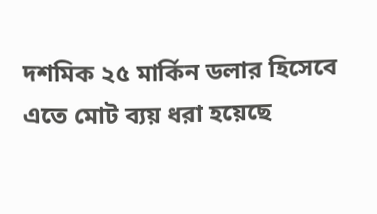দশমিক ২৫ মার্কিন ডলার হিসেবে এতে মোট ব্যয় ধরা হয়েছে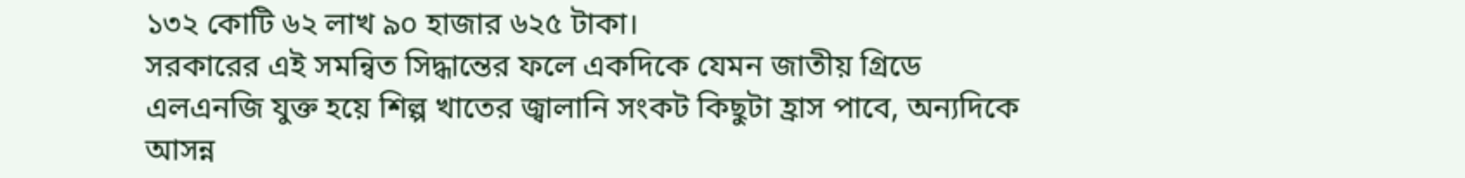১৩২ কোটি ৬২ লাখ ৯০ হাজার ৬২৫ টাকা।
সরকারের এই সমন্বিত সিদ্ধান্তের ফলে একদিকে যেমন জাতীয় গ্রিডে এলএনজি যুক্ত হয়ে শিল্প খাতের জ্বালানি সংকট কিছুটা হ্রাস পাবে, অন্যদিকে আসন্ন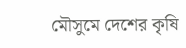মৌসুমে দেশের কৃষি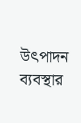উৎপাদন ব্যবস্থার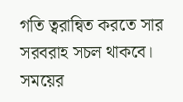গতি ত্বরান্বিত করতে সার সরবরাহ সচল থাকবে।
সময়ের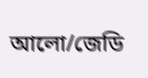আলো/জেডি